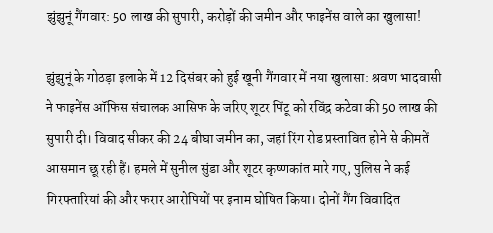झुंझुनूं गैंगवार: 50 लाख की सुपारी, करोड़ों की जमीन और फाइनेंस वाले का खुलासा!

झुंझुनूं के गोठड़ा इलाके में 12 दिसंबर को हुई खूनी गैंगवार में नया खुलासा: श्रवण भादवासी ने फाइनेंस ऑफिस संचालक आसिफ के जरिए शूटर पिंटू को रविंद्र कटेवा की 50 लाख की सुपारी दी। विवाद सीकर की 24 बीघा जमीन का, जहां रिंग रोड प्रस्तावित होने से कीमतें आसमान छू रही हैं। हमले में सुनील सुंडा और शूटर कृष्णकांत मारे गए, पुलिस ने कई गिरफ्तारियां की और फरार आरोपियों पर इनाम घोषित किया। दोनों गैंग विवादित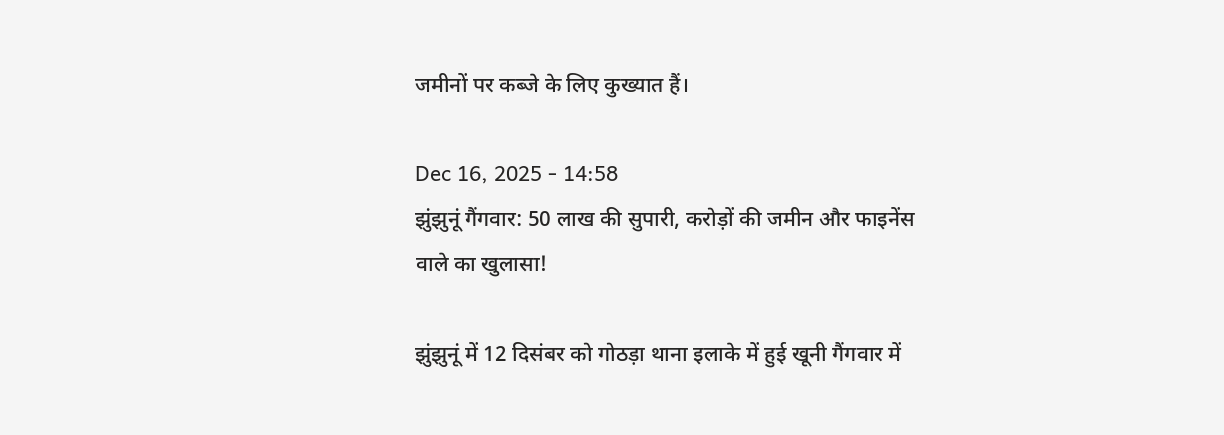जमीनों पर कब्जे के लिए कुख्यात हैं।

Dec 16, 2025 - 14:58
झुंझुनूं गैंगवार: 50 लाख की सुपारी, करोड़ों की जमीन और फाइनेंस वाले का खुलासा!

झुंझुनूं में 12 दिसंबर को गोठड़ा थाना इलाके में हुई खूनी गैंगवार में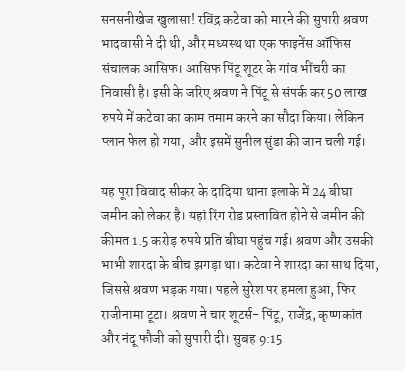सनसनीखेज खुलासा! रविंद्र कटेवा को मारने की सुपारी श्रवण भादवासी ने दी थी, और मध्यस्थ था एक फाइनेंस ऑफिस संचालक आसिफ। आसिफ पिंटू शूटर के गांव भींचरी का निवासी है। इसी के जरिए श्रवण ने पिंटू से संपर्क कर 50 लाख रुपये में कटेवा का काम तमाम करने का सौदा किया। लेकिन प्लान फेल हो गया, और इसमें सुनील सुंडा की जान चली गई।

यह पूरा विवाद सीकर के दादिया थाना इलाके में 24 बीघा जमीन को लेकर है। यहां रिंग रोड प्रस्तावित होने से जमीन की कीमत 1.5 करोड़ रुपये प्रति बीघा पहुंच गई। श्रवण और उसकी भाभी शारदा के बीच झगड़ा था। कटेवा ने शारदा का साथ दिया, जिससे श्रवण भड़क गया। पहले सुरेश पर हमला हुआ, फिर राजीनामा टूटा। श्रवण ने चार शूटर्स- पिंटू, राजेंद्र, कृष्णकांत और नंदू फौजी को सुपारी दी। सुबह 9:15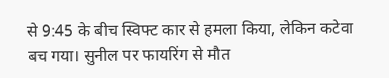से 9:45 के बीच स्विफ्ट कार से हमला किया, लेकिन कटेवा बच गया। सुनील पर फायरिंग से मौत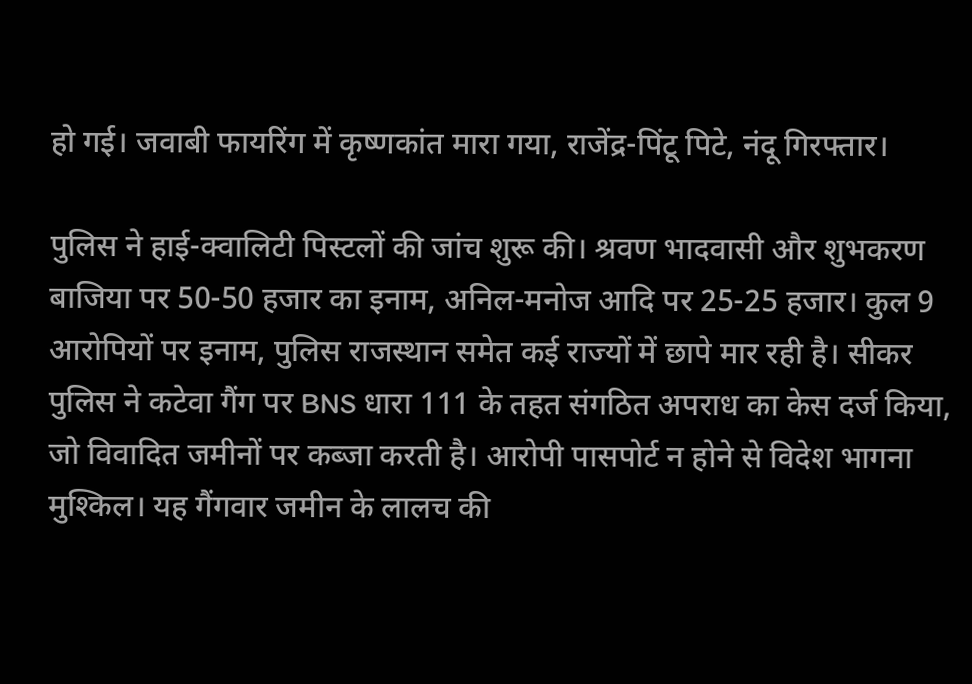हो गई। जवाबी फायरिंग में कृष्णकांत मारा गया, राजेंद्र-पिंटू पिटे, नंदू गिरफ्तार।

पुलिस ने हाई-क्वालिटी पिस्टलों की जांच शुरू की। श्रवण भादवासी और शुभकरण बाजिया पर 50-50 हजार का इनाम, अनिल-मनोज आदि पर 25-25 हजार। कुल 9 आरोपियों पर इनाम, पुलिस राजस्थान समेत कई राज्यों में छापे मार रही है। सीकर पुलिस ने कटेवा गैंग पर BNS धारा 111 के तहत संगठित अपराध का केस दर्ज किया, जो विवादित जमीनों पर कब्जा करती है। आरोपी पासपोर्ट न होने से विदेश भागना मुश्किल। यह गैंगवार जमीन के लालच की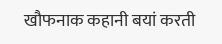खौफनाक कहानी बयां करती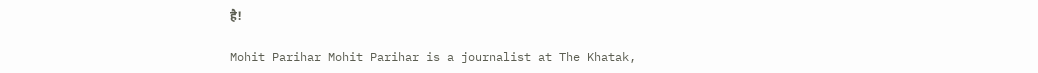है!

Mohit Parihar Mohit Parihar is a journalist at The Khatak,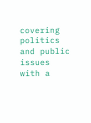covering politics and public issues with a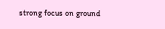strong focus on ground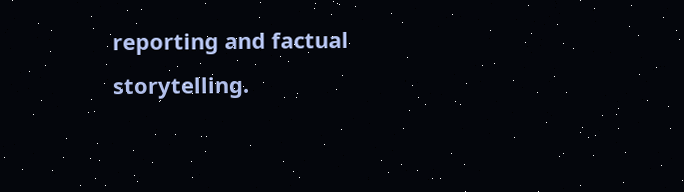reporting and factual storytelling.